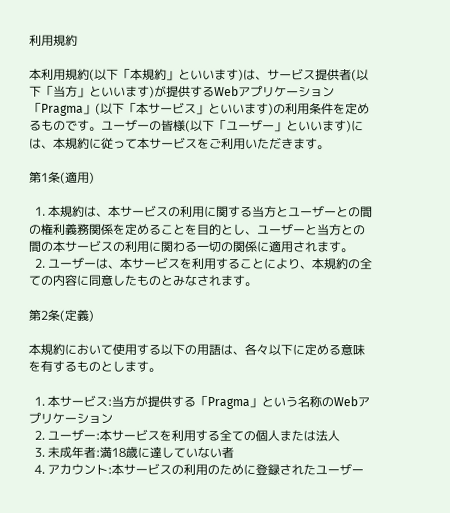利用規約

本利用規約(以下「本規約」といいます)は、サービス提供者(以下「当方」といいます)が提供するWebアプリケーション「Pragma」(以下「本サービス」といいます)の利用条件を定めるものです。ユーザーの皆様(以下「ユーザー」といいます)には、本規約に従って本サービスをご利用いただきます。

第1条(適用)

  1. 本規約は、本サービスの利用に関する当方とユーザーとの間の権利義務関係を定めることを目的とし、ユーザーと当方との間の本サービスの利用に関わる一切の関係に適用されます。
  2. ユーザーは、本サービスを利用することにより、本規約の全ての内容に同意したものとみなされます。

第2条(定義)

本規約において使用する以下の用語は、各々以下に定める意味を有するものとします。

  1. 本サービス:当方が提供する「Pragma」という名称のWebアプリケーション
  2. ユーザー:本サービスを利用する全ての個人または法人
  3. 未成年者:満18歳に達していない者
  4. アカウント:本サービスの利用のために登録されたユーザー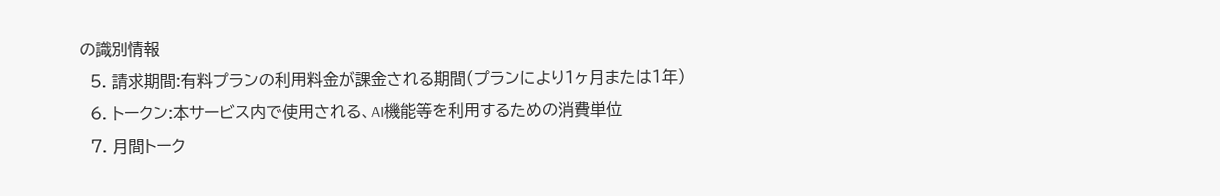の識別情報
  5. 請求期間:有料プランの利用料金が課金される期間(プランにより1ヶ月または1年)
  6. トークン:本サービス内で使用される、AI機能等を利用するための消費単位
  7. 月間トーク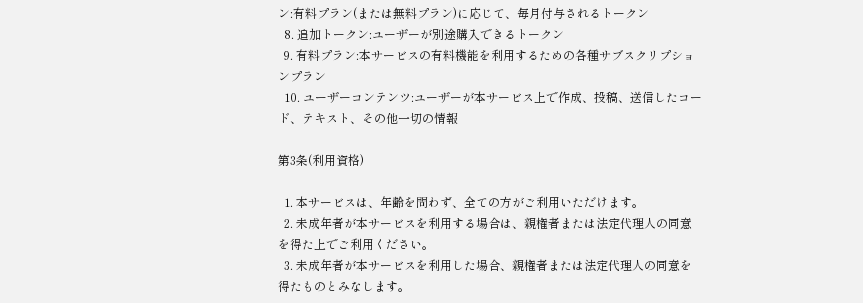ン:有料プラン(または無料プラン)に応じて、毎月付与されるトークン
  8. 追加トークン:ユーザーが別途購入できるトークン
  9. 有料プラン:本サービスの有料機能を利用するための各種サブスクリプションプラン
  10. ユーザーコンテンツ:ユーザーが本サービス上で作成、投稿、送信したコード、テキスト、その他一切の情報

第3条(利用資格)

  1. 本サービスは、年齢を問わず、全ての方がご利用いただけます。
  2. 未成年者が本サービスを利用する場合は、親権者または法定代理人の同意を得た上でご利用ください。
  3. 未成年者が本サービスを利用した場合、親権者または法定代理人の同意を得たものとみなします。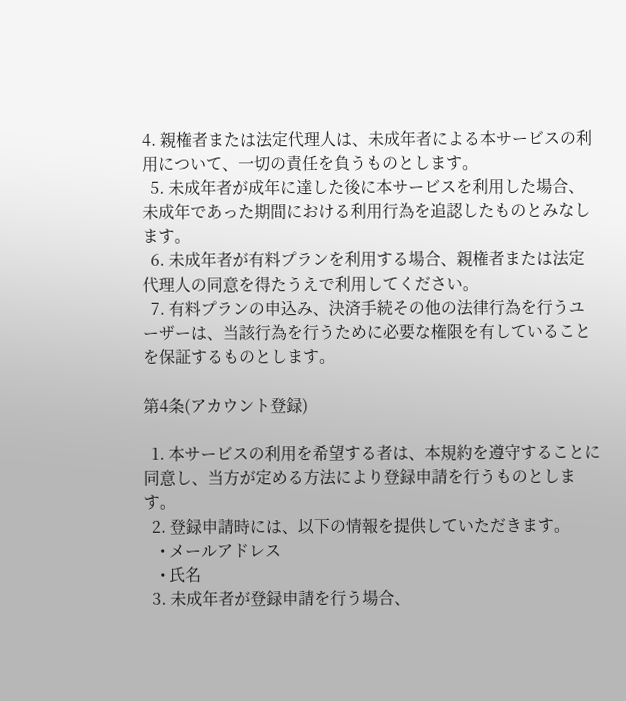4. 親権者または法定代理人は、未成年者による本サービスの利用について、一切の責任を負うものとします。
  5. 未成年者が成年に達した後に本サービスを利用した場合、未成年であった期間における利用行為を追認したものとみなします。
  6. 未成年者が有料プランを利用する場合、親権者または法定代理人の同意を得たうえで利用してください。
  7. 有料プランの申込み、決済手続その他の法律行為を行うユーザーは、当該行為を行うために必要な権限を有していることを保証するものとします。

第4条(アカウント登録)

  1. 本サービスの利用を希望する者は、本規約を遵守することに同意し、当方が定める方法により登録申請を行うものとします。
  2. 登録申請時には、以下の情報を提供していただきます。
    • メールアドレス
    • 氏名
  3. 未成年者が登録申請を行う場合、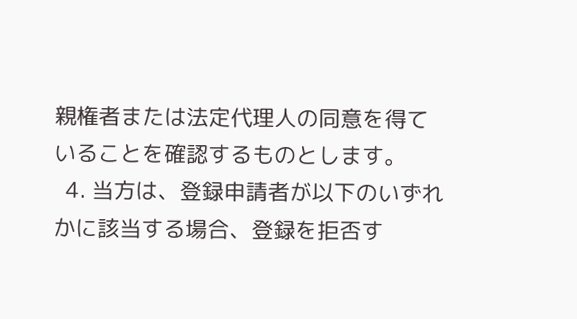親権者または法定代理人の同意を得ていることを確認するものとします。
  4. 当方は、登録申請者が以下のいずれかに該当する場合、登録を拒否す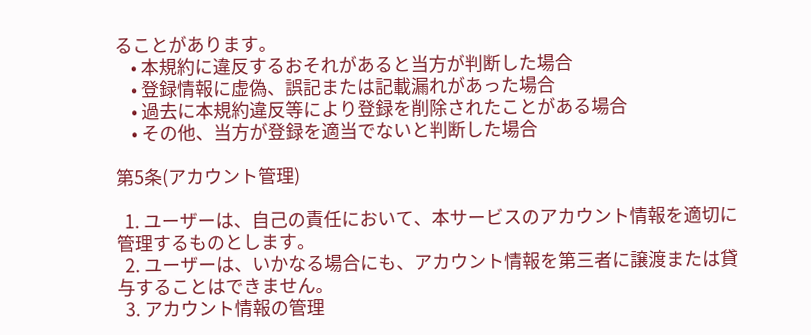ることがあります。
    • 本規約に違反するおそれがあると当方が判断した場合
    • 登録情報に虚偽、誤記または記載漏れがあった場合
    • 過去に本規約違反等により登録を削除されたことがある場合
    • その他、当方が登録を適当でないと判断した場合

第5条(アカウント管理)

  1. ユーザーは、自己の責任において、本サービスのアカウント情報を適切に管理するものとします。
  2. ユーザーは、いかなる場合にも、アカウント情報を第三者に譲渡または貸与することはできません。
  3. アカウント情報の管理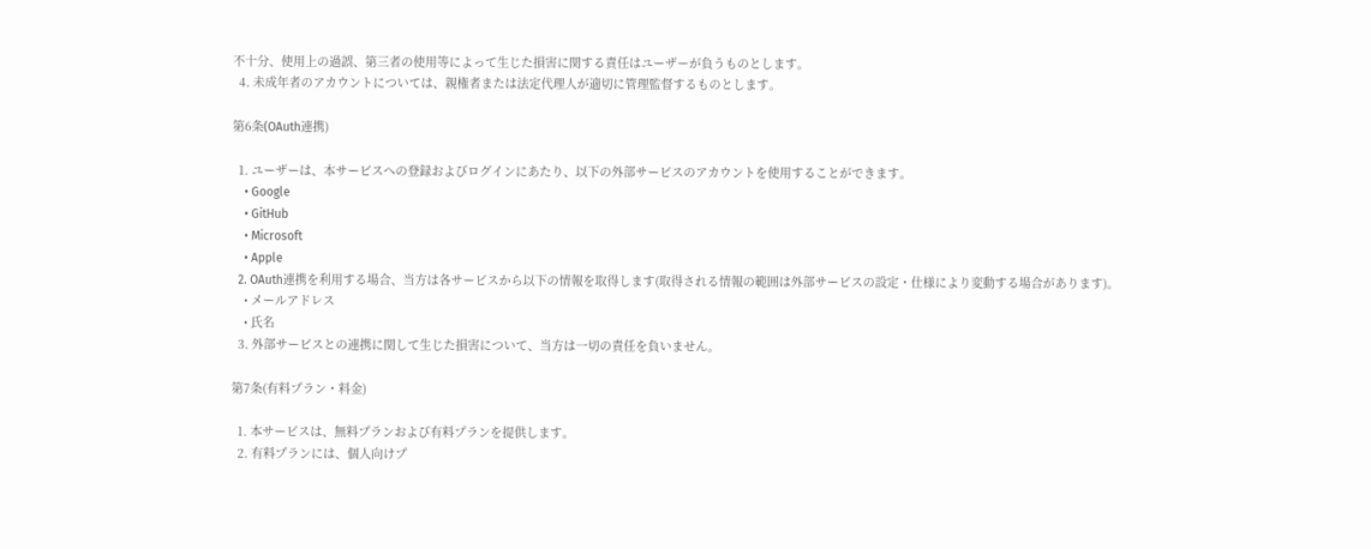不十分、使用上の過誤、第三者の使用等によって生じた損害に関する責任はユーザーが負うものとします。
  4. 未成年者のアカウントについては、親権者または法定代理人が適切に管理監督するものとします。

第6条(OAuth連携)

  1. ユーザーは、本サービスへの登録およびログインにあたり、以下の外部サービスのアカウントを使用することができます。
    • Google
    • GitHub
    • Microsoft
    • Apple
  2. OAuth連携を利用する場合、当方は各サービスから以下の情報を取得します(取得される情報の範囲は外部サービスの設定・仕様により変動する場合があります)。
    • メールアドレス
    • 氏名
  3. 外部サービスとの連携に関して生じた損害について、当方は一切の責任を負いません。

第7条(有料プラン・料金)

  1. 本サービスは、無料プランおよび有料プランを提供します。
  2. 有料プランには、個人向けプ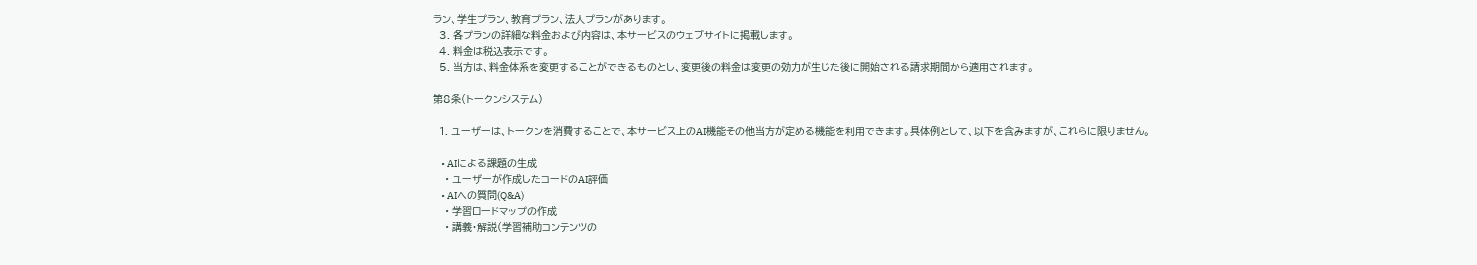ラン、学生プラン、教育プラン、法人プランがあります。
  3. 各プランの詳細な料金および内容は、本サービスのウェブサイトに掲載します。
  4. 料金は税込表示です。
  5. 当方は、料金体系を変更することができるものとし、変更後の料金は変更の効力が生じた後に開始される請求期間から適用されます。

第8条(トークンシステム)

  1. ユーザーは、トークンを消費することで、本サービス上のAI機能その他当方が定める機能を利用できます。具体例として、以下を含みますが、これらに限りません。

    • AIによる課題の生成
    • ユーザーが作成したコードのAI評価
    • AIへの質問(Q&A)
    • 学習ロードマップの作成
    • 講義・解説(学習補助コンテンツの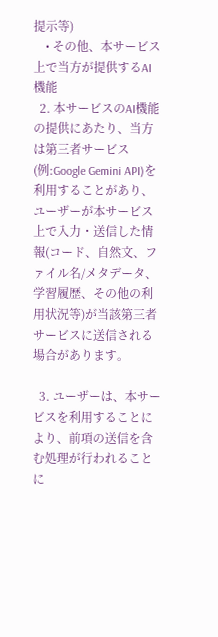提示等)
    • その他、本サービス上で当方が提供するAI機能
  2. 本サービスのAI機能の提供にあたり、当方は第三者サービス(例:Google Gemini API)を利用することがあり、ユーザーが本サービス上で入力・送信した情報(コード、自然文、ファイル名/メタデータ、学習履歴、その他の利用状況等)が当該第三者サービスに送信される場合があります。

  3. ユーザーは、本サービスを利用することにより、前項の送信を含む処理が行われることに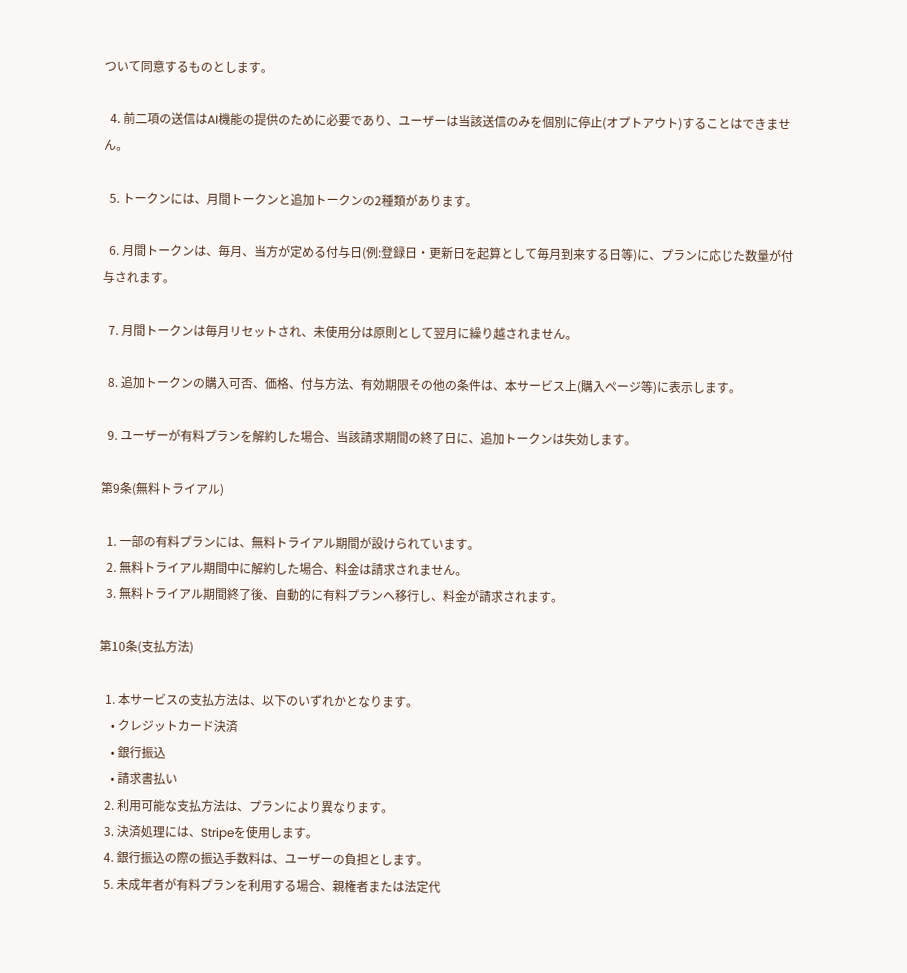ついて同意するものとします。

  4. 前二項の送信はAI機能の提供のために必要であり、ユーザーは当該送信のみを個別に停止(オプトアウト)することはできません。

  5. トークンには、月間トークンと追加トークンの2種類があります。

  6. 月間トークンは、毎月、当方が定める付与日(例:登録日・更新日を起算として毎月到来する日等)に、プランに応じた数量が付与されます。

  7. 月間トークンは毎月リセットされ、未使用分は原則として翌月に繰り越されません。

  8. 追加トークンの購入可否、価格、付与方法、有効期限その他の条件は、本サービス上(購入ページ等)に表示します。

  9. ユーザーが有料プランを解約した場合、当該請求期間の終了日に、追加トークンは失効します。

第9条(無料トライアル)

  1. 一部の有料プランには、無料トライアル期間が設けられています。
  2. 無料トライアル期間中に解約した場合、料金は請求されません。
  3. 無料トライアル期間終了後、自動的に有料プランへ移行し、料金が請求されます。

第10条(支払方法)

  1. 本サービスの支払方法は、以下のいずれかとなります。
    • クレジットカード決済
    • 銀行振込
    • 請求書払い
  2. 利用可能な支払方法は、プランにより異なります。
  3. 決済処理には、Stripeを使用します。
  4. 銀行振込の際の振込手数料は、ユーザーの負担とします。
  5. 未成年者が有料プランを利用する場合、親権者または法定代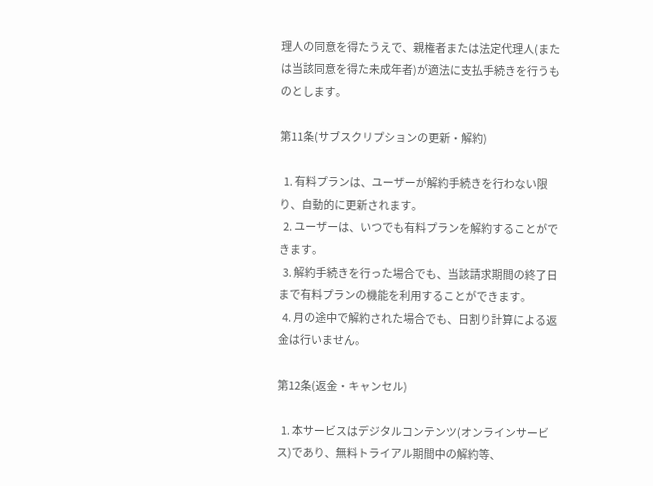理人の同意を得たうえで、親権者または法定代理人(または当該同意を得た未成年者)が適法に支払手続きを行うものとします。

第11条(サブスクリプションの更新・解約)

  1. 有料プランは、ユーザーが解約手続きを行わない限り、自動的に更新されます。
  2. ユーザーは、いつでも有料プランを解約することができます。
  3. 解約手続きを行った場合でも、当該請求期間の終了日まで有料プランの機能を利用することができます。
  4. 月の途中で解約された場合でも、日割り計算による返金は行いません。

第12条(返金・キャンセル)

  1. 本サービスはデジタルコンテンツ(オンラインサービス)であり、無料トライアル期間中の解約等、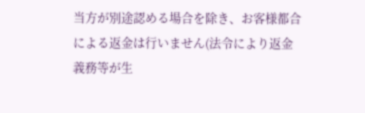当方が別途認める場合を除き、お客様都合による返金は行いません(法令により返金義務等が生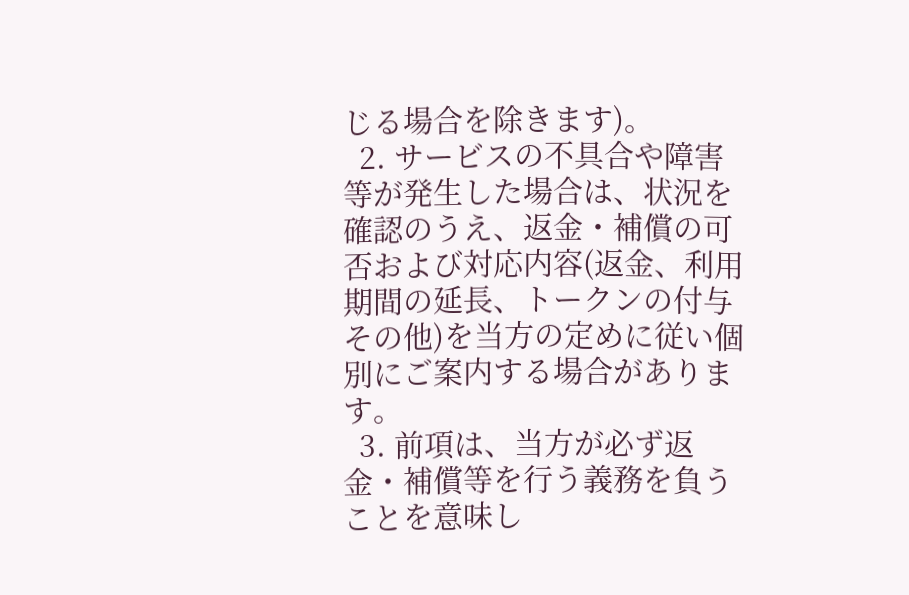じる場合を除きます)。
  2. サービスの不具合や障害等が発生した場合は、状況を確認のうえ、返金・補償の可否および対応内容(返金、利用期間の延長、トークンの付与その他)を当方の定めに従い個別にご案内する場合があります。
  3. 前項は、当方が必ず返金・補償等を行う義務を負うことを意味し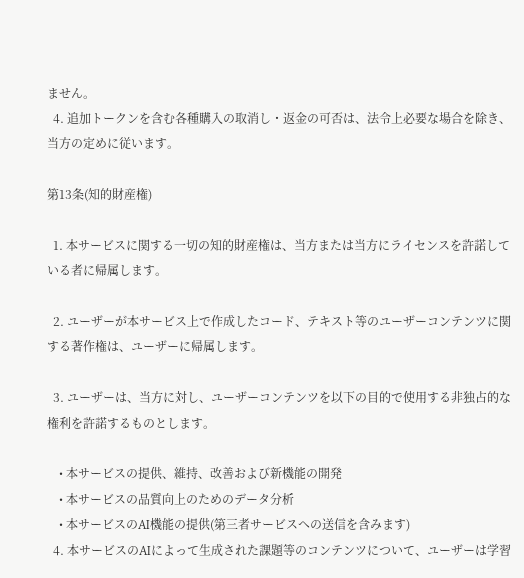ません。
  4. 追加トークンを含む各種購入の取消し・返金の可否は、法令上必要な場合を除き、当方の定めに従います。

第13条(知的財産権)

  1. 本サービスに関する一切の知的財産権は、当方または当方にライセンスを許諾している者に帰属します。

  2. ユーザーが本サービス上で作成したコード、テキスト等のユーザーコンテンツに関する著作権は、ユーザーに帰属します。

  3. ユーザーは、当方に対し、ユーザーコンテンツを以下の目的で使用する非独占的な権利を許諾するものとします。

    • 本サービスの提供、維持、改善および新機能の開発
    • 本サービスの品質向上のためのデータ分析
    • 本サービスのAI機能の提供(第三者サービスへの送信を含みます)
  4. 本サービスのAIによって生成された課題等のコンテンツについて、ユーザーは学習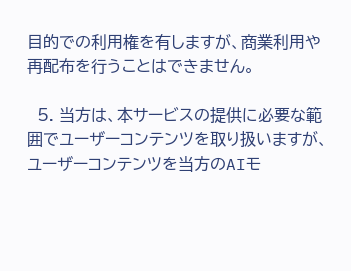目的での利用権を有しますが、商業利用や再配布を行うことはできません。

  5. 当方は、本サービスの提供に必要な範囲でユーザーコンテンツを取り扱いますが、ユーザーコンテンツを当方のAIモ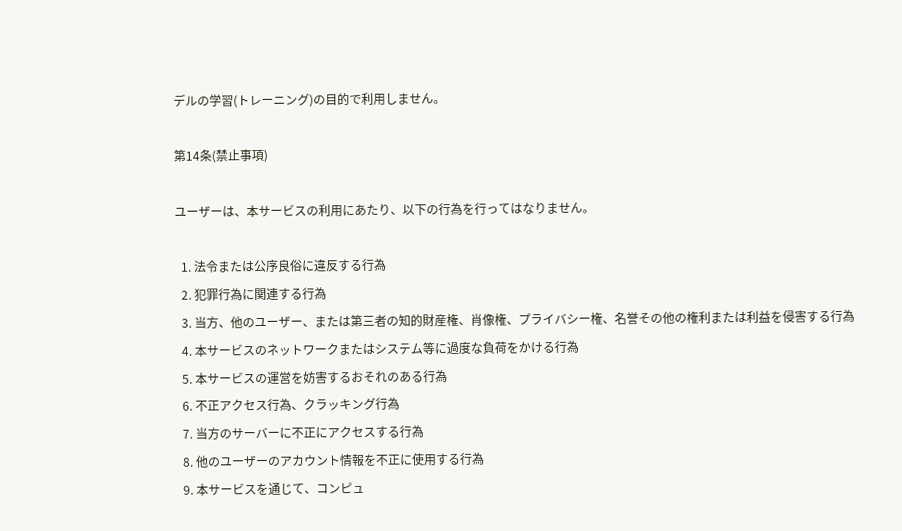デルの学習(トレーニング)の目的で利用しません。

第14条(禁止事項)

ユーザーは、本サービスの利用にあたり、以下の行為を行ってはなりません。

  1. 法令または公序良俗に違反する行為
  2. 犯罪行為に関連する行為
  3. 当方、他のユーザー、または第三者の知的財産権、肖像権、プライバシー権、名誉その他の権利または利益を侵害する行為
  4. 本サービスのネットワークまたはシステム等に過度な負荷をかける行為
  5. 本サービスの運営を妨害するおそれのある行為
  6. 不正アクセス行為、クラッキング行為
  7. 当方のサーバーに不正にアクセスする行為
  8. 他のユーザーのアカウント情報を不正に使用する行為
  9. 本サービスを通じて、コンピュ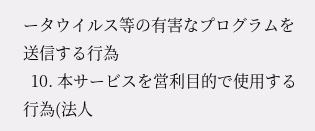ータウイルス等の有害なプログラムを送信する行為
  10. 本サービスを営利目的で使用する行為(法人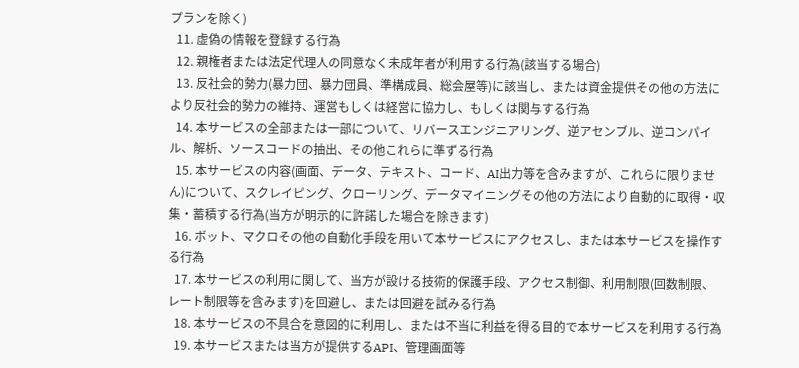プランを除く)
  11. 虚偽の情報を登録する行為
  12. 親権者または法定代理人の同意なく未成年者が利用する行為(該当する場合)
  13. 反社会的勢力(暴力団、暴力団員、準構成員、総会屋等)に該当し、または資金提供その他の方法により反社会的勢力の維持、運営もしくは経営に協力し、もしくは関与する行為
  14. 本サービスの全部または一部について、リバースエンジニアリング、逆アセンブル、逆コンパイル、解析、ソースコードの抽出、その他これらに準ずる行為
  15. 本サービスの内容(画面、データ、テキスト、コード、AI出力等を含みますが、これらに限りません)について、スクレイピング、クローリング、データマイニングその他の方法により自動的に取得・収集・蓄積する行為(当方が明示的に許諾した場合を除きます)
  16. ボット、マクロその他の自動化手段を用いて本サービスにアクセスし、または本サービスを操作する行為
  17. 本サービスの利用に関して、当方が設ける技術的保護手段、アクセス制御、利用制限(回数制限、レート制限等を含みます)を回避し、または回避を試みる行為
  18. 本サービスの不具合を意図的に利用し、または不当に利益を得る目的で本サービスを利用する行為
  19. 本サービスまたは当方が提供するAPI、管理画面等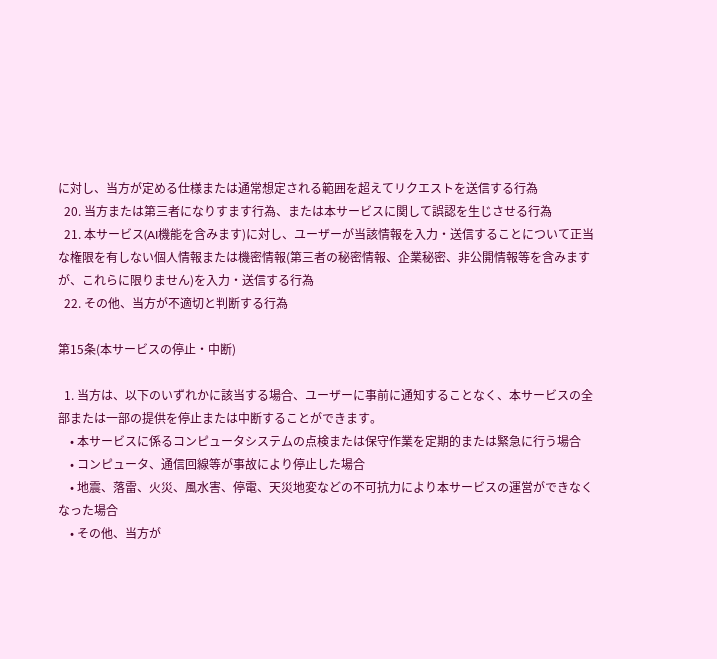に対し、当方が定める仕様または通常想定される範囲を超えてリクエストを送信する行為
  20. 当方または第三者になりすます行為、または本サービスに関して誤認を生じさせる行為
  21. 本サービス(AI機能を含みます)に対し、ユーザーが当該情報を入力・送信することについて正当な権限を有しない個人情報または機密情報(第三者の秘密情報、企業秘密、非公開情報等を含みますが、これらに限りません)を入力・送信する行為
  22. その他、当方が不適切と判断する行為

第15条(本サービスの停止・中断)

  1. 当方は、以下のいずれかに該当する場合、ユーザーに事前に通知することなく、本サービスの全部または一部の提供を停止または中断することができます。
    • 本サービスに係るコンピュータシステムの点検または保守作業を定期的または緊急に行う場合
    • コンピュータ、通信回線等が事故により停止した場合
    • 地震、落雷、火災、風水害、停電、天災地変などの不可抗力により本サービスの運営ができなくなった場合
    • その他、当方が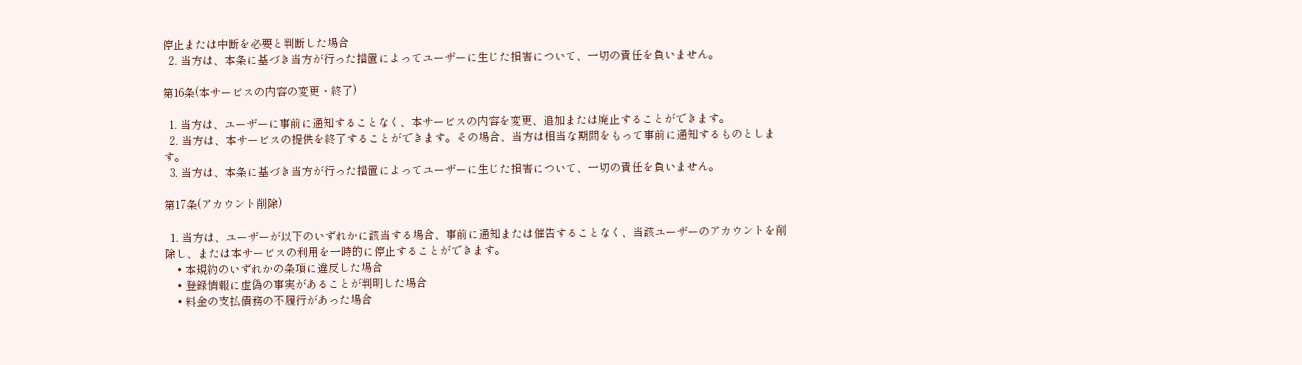停止または中断を必要と判断した場合
  2. 当方は、本条に基づき当方が行った措置によってユーザーに生じた損害について、一切の責任を負いません。

第16条(本サービスの内容の変更・終了)

  1. 当方は、ユーザーに事前に通知することなく、本サービスの内容を変更、追加または廃止することができます。
  2. 当方は、本サービスの提供を終了することができます。その場合、当方は相当な期間をもって事前に通知するものとします。
  3. 当方は、本条に基づき当方が行った措置によってユーザーに生じた損害について、一切の責任を負いません。

第17条(アカウント削除)

  1. 当方は、ユーザーが以下のいずれかに該当する場合、事前に通知または催告することなく、当該ユーザーのアカウントを削除し、または本サービスの利用を一時的に停止することができます。
    • 本規約のいずれかの条項に違反した場合
    • 登録情報に虚偽の事実があることが判明した場合
    • 料金の支払債務の不履行があった場合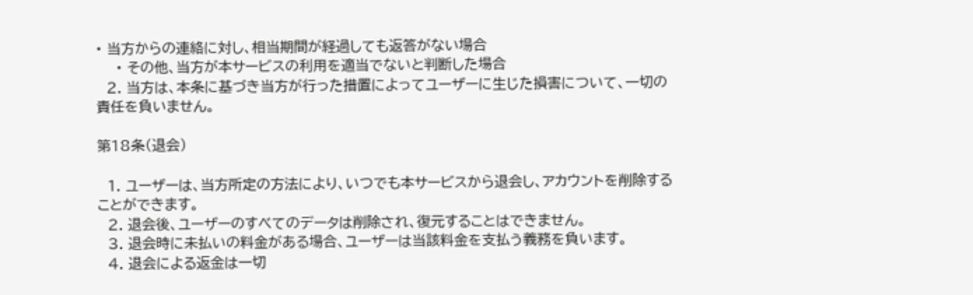• 当方からの連絡に対し、相当期間が経過しても返答がない場合
    • その他、当方が本サービスの利用を適当でないと判断した場合
  2. 当方は、本条に基づき当方が行った措置によってユーザーに生じた損害について、一切の責任を負いません。

第18条(退会)

  1. ユーザーは、当方所定の方法により、いつでも本サービスから退会し、アカウントを削除することができます。
  2. 退会後、ユーザーのすべてのデータは削除され、復元することはできません。
  3. 退会時に未払いの料金がある場合、ユーザーは当該料金を支払う義務を負います。
  4. 退会による返金は一切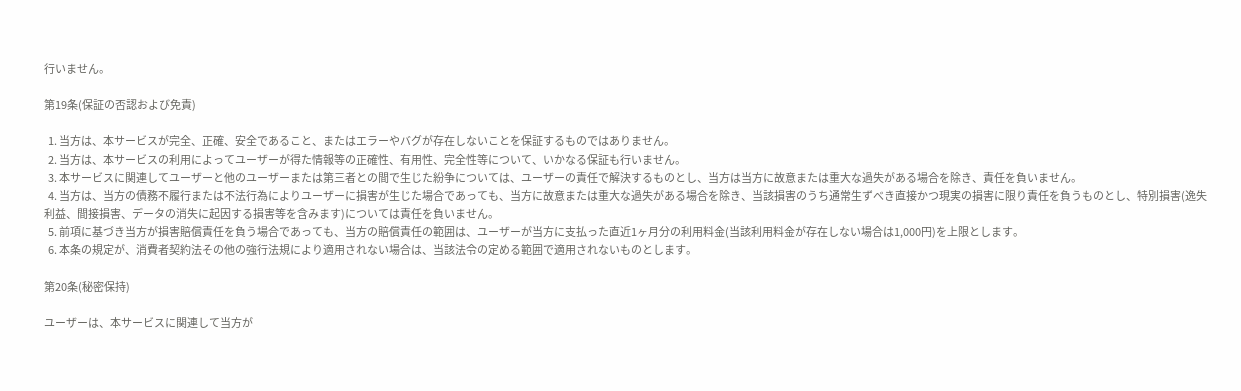行いません。

第19条(保証の否認および免責)

  1. 当方は、本サービスが完全、正確、安全であること、またはエラーやバグが存在しないことを保証するものではありません。
  2. 当方は、本サービスの利用によってユーザーが得た情報等の正確性、有用性、完全性等について、いかなる保証も行いません。
  3. 本サービスに関連してユーザーと他のユーザーまたは第三者との間で生じた紛争については、ユーザーの責任で解決するものとし、当方は当方に故意または重大な過失がある場合を除き、責任を負いません。
  4. 当方は、当方の債務不履行または不法行為によりユーザーに損害が生じた場合であっても、当方に故意または重大な過失がある場合を除き、当該損害のうち通常生ずべき直接かつ現実の損害に限り責任を負うものとし、特別損害(逸失利益、間接損害、データの消失に起因する損害等を含みます)については責任を負いません。
  5. 前項に基づき当方が損害賠償責任を負う場合であっても、当方の賠償責任の範囲は、ユーザーが当方に支払った直近1ヶ月分の利用料金(当該利用料金が存在しない場合は1,000円)を上限とします。
  6. 本条の規定が、消費者契約法その他の強行法規により適用されない場合は、当該法令の定める範囲で適用されないものとします。

第20条(秘密保持)

ユーザーは、本サービスに関連して当方が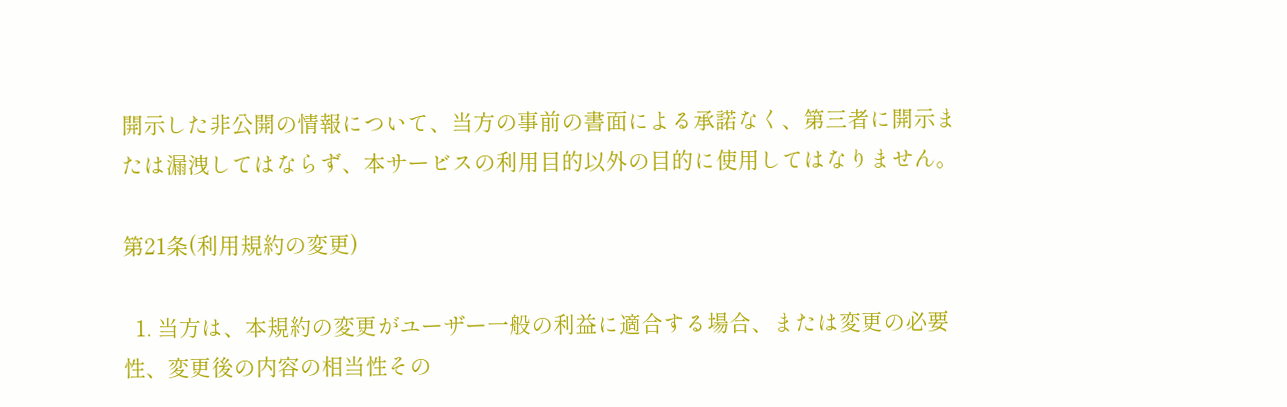開示した非公開の情報について、当方の事前の書面による承諾なく、第三者に開示または漏洩してはならず、本サービスの利用目的以外の目的に使用してはなりません。

第21条(利用規約の変更)

  1. 当方は、本規約の変更がユーザー一般の利益に適合する場合、または変更の必要性、変更後の内容の相当性その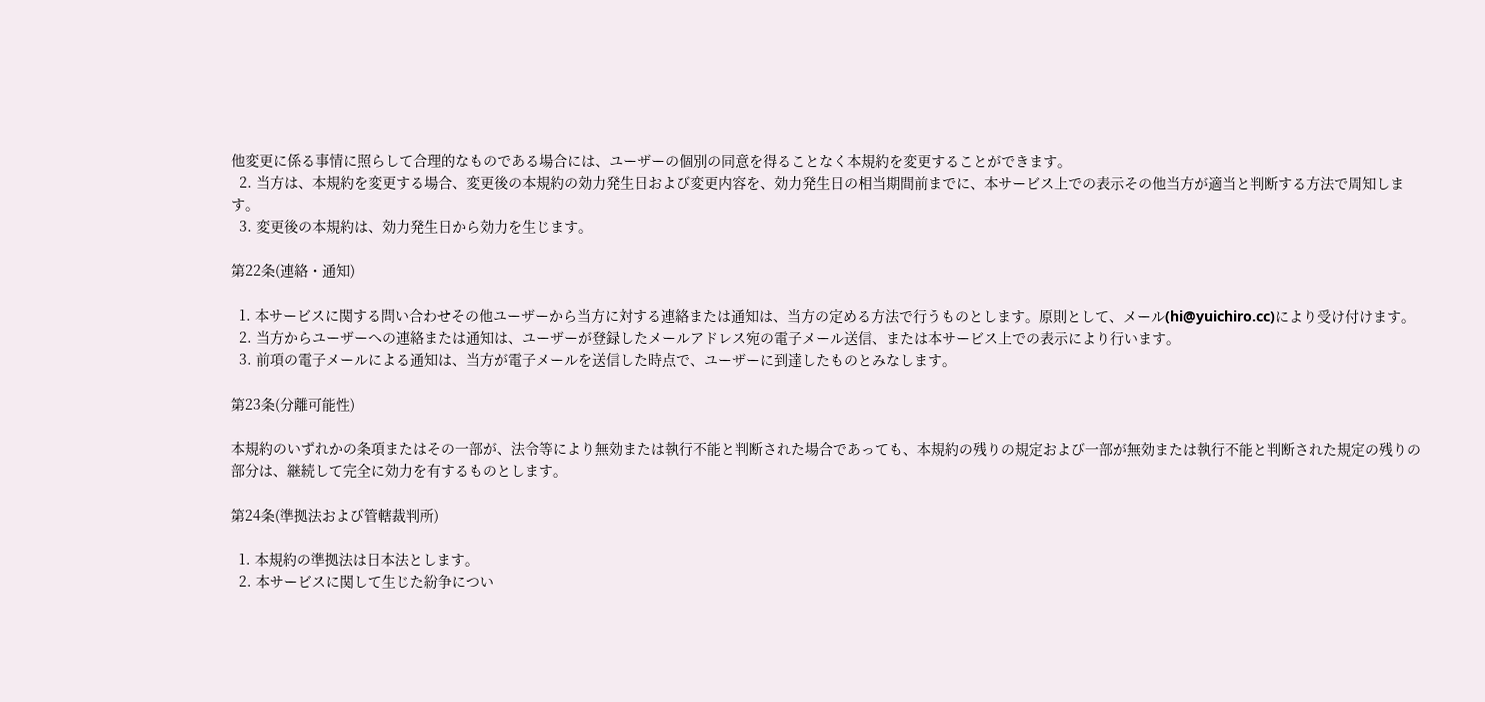他変更に係る事情に照らして合理的なものである場合には、ユーザーの個別の同意を得ることなく本規約を変更することができます。
  2. 当方は、本規約を変更する場合、変更後の本規約の効力発生日および変更内容を、効力発生日の相当期間前までに、本サービス上での表示その他当方が適当と判断する方法で周知します。
  3. 変更後の本規約は、効力発生日から効力を生じます。

第22条(連絡・通知)

  1. 本サービスに関する問い合わせその他ユーザーから当方に対する連絡または通知は、当方の定める方法で行うものとします。原則として、メール(hi@yuichiro.cc)により受け付けます。
  2. 当方からユーザーへの連絡または通知は、ユーザーが登録したメールアドレス宛の電子メール送信、または本サービス上での表示により行います。
  3. 前項の電子メールによる通知は、当方が電子メールを送信した時点で、ユーザーに到達したものとみなします。

第23条(分離可能性)

本規約のいずれかの条項またはその一部が、法令等により無効または執行不能と判断された場合であっても、本規約の残りの規定および一部が無効または執行不能と判断された規定の残りの部分は、継続して完全に効力を有するものとします。

第24条(準拠法および管轄裁判所)

  1. 本規約の準拠法は日本法とします。
  2. 本サービスに関して生じた紛争につい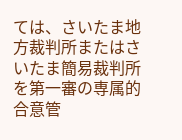ては、さいたま地方裁判所またはさいたま簡易裁判所を第一審の専属的合意管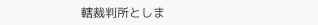轄裁判所としま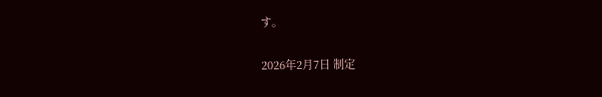す。

2026年2月7日 制定